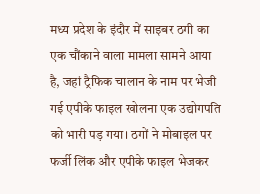मध्य प्रदेश के इंदौर में साइबर ठगी का एक चौंकाने वाला मामला सामने आया है, जहां ट्रैफिक चालान के नाम पर भेजी गई एपीके फाइल खोलना एक उद्योगपति को भारी पड़ गया। ठगों ने मोबाइल पर फर्जी लिंक और एपीके फाइल भेजकर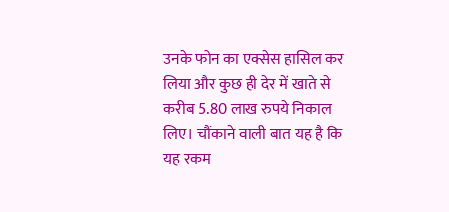उनके फोन का एक्सेस हासिल कर लिया और कुछ ही देर में खाते से करीब 5.80 लाख रुपये निकाल लिए। चौंकाने वाली बात यह है कि यह रकम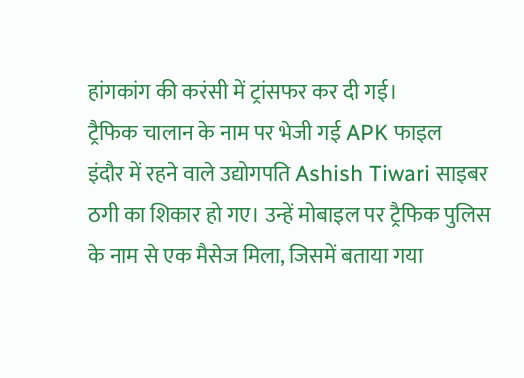हांगकांग की करंसी में ट्रांसफर कर दी गई।
ट्रैफिक चालान के नाम पर भेजी गई APK फाइल
इंदौर में रहने वाले उद्योगपति Ashish Tiwari साइबर ठगी का शिकार हो गए। उन्हें मोबाइल पर ट्रैफिक पुलिस के नाम से एक मैसेज मिला, जिसमें बताया गया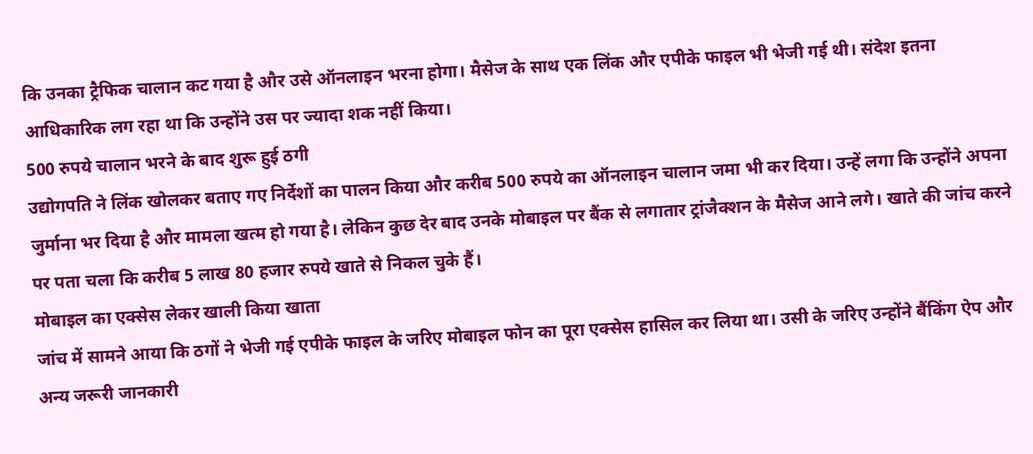कि उनका ट्रैफिक चालान कट गया है और उसे ऑनलाइन भरना होगा। मैसेज के साथ एक लिंक और एपीके फाइल भी भेजी गई थी। संदेश इतना आधिकारिक लग रहा था कि उन्होंने उस पर ज्यादा शक नहीं किया।
500 रुपये चालान भरने के बाद शुरू हुई ठगी
उद्योगपति ने लिंक खोलकर बताए गए निर्देशों का पालन किया और करीब 500 रुपये का ऑनलाइन चालान जमा भी कर दिया। उन्हें लगा कि उन्होंने अपना जुर्माना भर दिया है और मामला खत्म हो गया है। लेकिन कुछ देर बाद उनके मोबाइल पर बैंक से लगातार ट्रांजैक्शन के मैसेज आने लगे। खाते की जांच करने पर पता चला कि करीब 5 लाख 80 हजार रुपये खाते से निकल चुके हैं।
मोबाइल का एक्सेस लेकर खाली किया खाता
जांच में सामने आया कि ठगों ने भेजी गई एपीके फाइल के जरिए मोबाइल फोन का पूरा एक्सेस हासिल कर लिया था। उसी के जरिए उन्होंने बैंकिंग ऐप और अन्य जरूरी जानकारी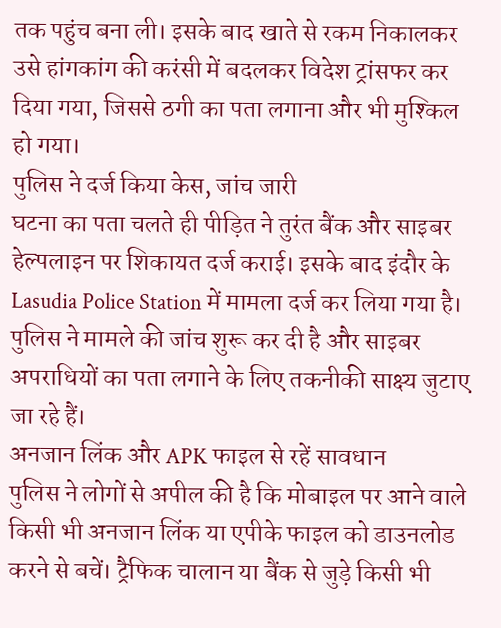तक पहुंच बना ली। इसके बाद खाते से रकम निकालकर उसे हांगकांग की करंसी में बदलकर विदेश ट्रांसफर कर दिया गया, जिससे ठगी का पता लगाना और भी मुश्किल हो गया।
पुलिस ने दर्ज किया केस, जांच जारी
घटना का पता चलते ही पीड़ित ने तुरंत बैंक और साइबर हेल्पलाइन पर शिकायत दर्ज कराई। इसके बाद इंदौर के Lasudia Police Station में मामला दर्ज कर लिया गया है। पुलिस ने मामले की जांच शुरू कर दी है और साइबर अपराधियों का पता लगाने के लिए तकनीकी साक्ष्य जुटाए जा रहे हैं।
अनजान लिंक और APK फाइल से रहें सावधान
पुलिस ने लोगों से अपील की है कि मोबाइल पर आने वाले किसी भी अनजान लिंक या एपीके फाइल को डाउनलोड करने से बचें। ट्रैफिक चालान या बैंक से जुड़े किसी भी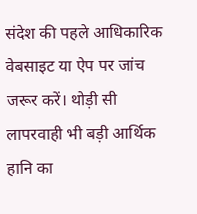संदेश की पहले आधिकारिक वेबसाइट या ऐप पर जांच जरूर करें। थोड़ी सी लापरवाही भी बड़ी आर्थिक हानि का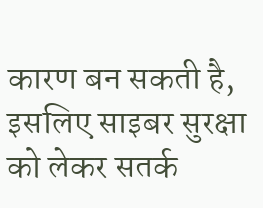कारण बन सकती है, इसलिए साइबर सुरक्षा को लेकर सतर्क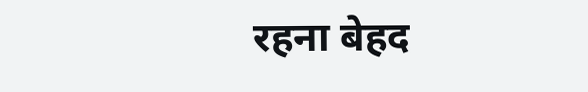रहना बेहद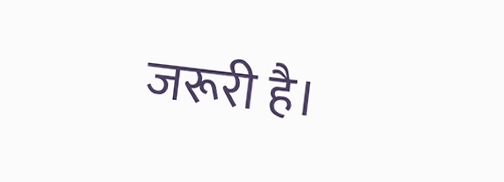जरूरी है।